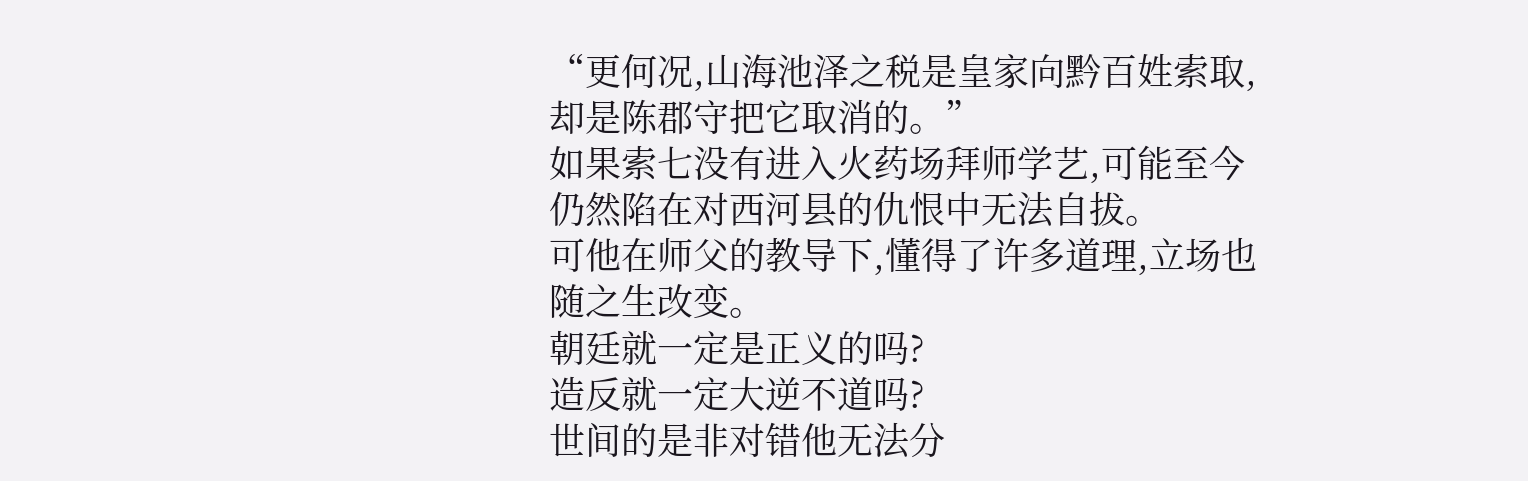“更何况,山海池泽之税是皇家向黔百姓索取,却是陈郡守把它取消的。”
如果索七没有进入火药场拜师学艺,可能至今仍然陷在对西河县的仇恨中无法自拔。
可他在师父的教导下,懂得了许多道理,立场也随之生改变。
朝廷就一定是正义的吗?
造反就一定大逆不道吗?
世间的是非对错他无法分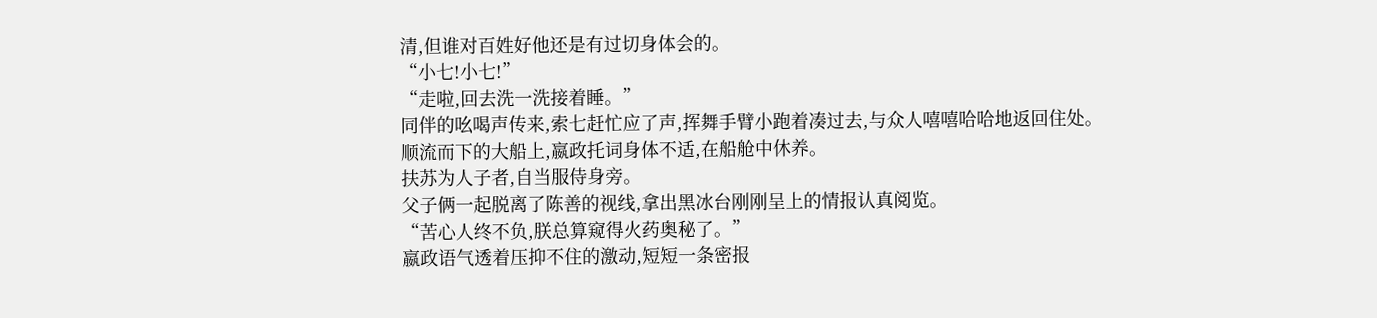清,但谁对百姓好他还是有过切身体会的。
“小七!小七!”
“走啦,回去洗一洗接着睡。”
同伴的吆喝声传来,索七赶忙应了声,挥舞手臂小跑着凑过去,与众人嘻嘻哈哈地返回住处。
顺流而下的大船上,嬴政托词身体不适,在船舱中休养。
扶苏为人子者,自当服侍身旁。
父子俩一起脱离了陈善的视线,拿出黑冰台刚刚呈上的情报认真阅览。
“苦心人终不负,朕总算窥得火药奥秘了。”
嬴政语气透着压抑不住的激动,短短一条密报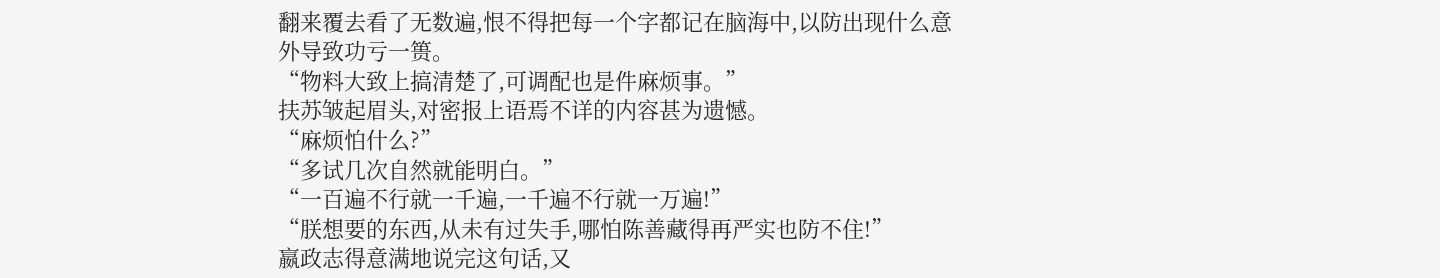翻来覆去看了无数遍,恨不得把每一个字都记在脑海中,以防出现什么意外导致功亏一篑。
“物料大致上搞清楚了,可调配也是件麻烦事。”
扶苏皱起眉头,对密报上语焉不详的内容甚为遗憾。
“麻烦怕什么?”
“多试几次自然就能明白。”
“一百遍不行就一千遍,一千遍不行就一万遍!”
“朕想要的东西,从未有过失手,哪怕陈善藏得再严实也防不住!”
嬴政志得意满地说完这句话,又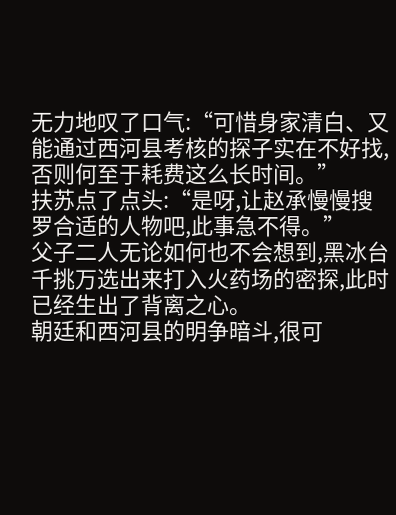无力地叹了口气:“可惜身家清白、又能通过西河县考核的探子实在不好找,否则何至于耗费这么长时间。”
扶苏点了点头:“是呀,让赵承慢慢搜罗合适的人物吧,此事急不得。”
父子二人无论如何也不会想到,黑冰台千挑万选出来打入火药场的密探,此时已经生出了背离之心。
朝廷和西河县的明争暗斗,很可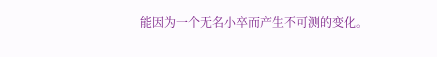能因为一个无名小卒而产生不可测的变化。